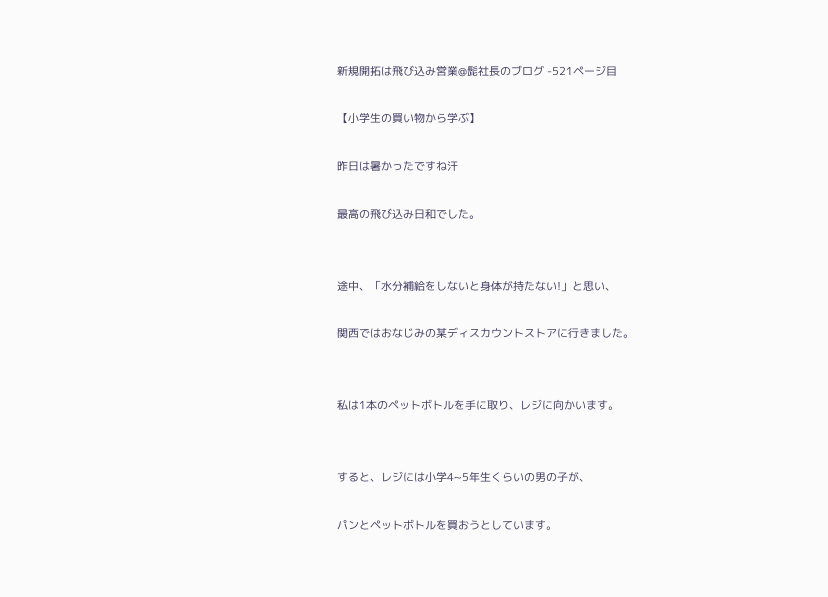新規開拓は飛び込み営業@髭社長のブログ -521ページ目

【小学生の買い物から学ぶ】

昨日は暑かったですね汗

最高の飛び込み日和でした。


途中、「水分補給をしないと身体が持たない!」と思い、

関西ではおなじみの某ディスカウントストアに行きました。


私は1本のペットボトルを手に取り、レジに向かいます。


すると、レジには小学4~5年生くらいの男の子が、

パンとペットボトルを買おうとしています。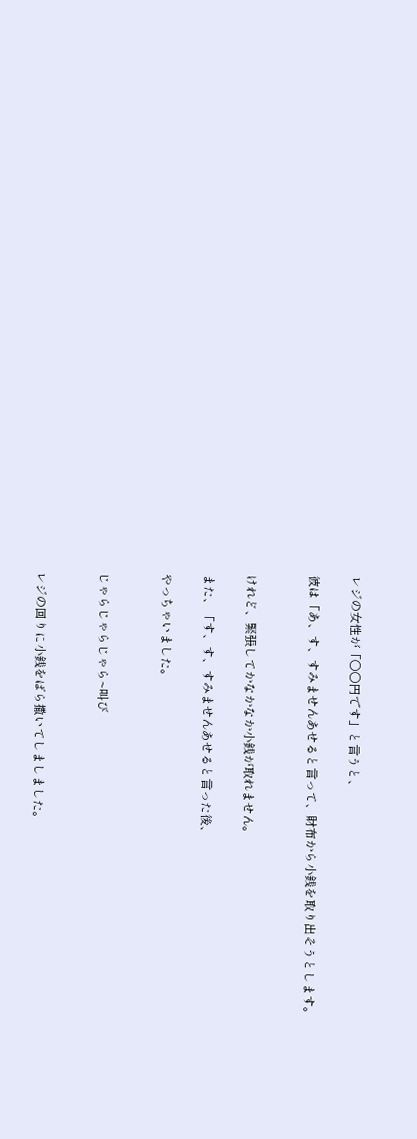レジの女性が「〇〇円です」と言うと、

彼は「あ、す、すみませんあせると言って、財布から小銭を取り出そうとします。


けれど、緊張してかなかなか小銭が取れません。

また、「す、す、すみませんあせると言った後、

やっちゃいました。


じゃらじゃらじゃら~叫び


レジの回りに小銭をばら撒いてしましました。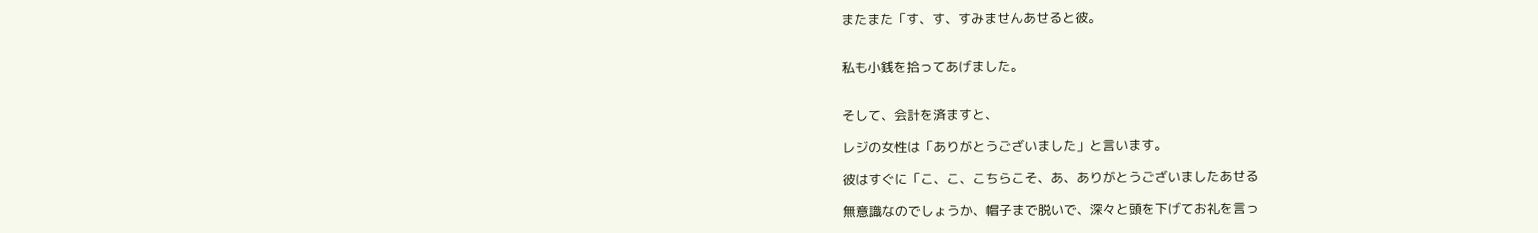またまた「す、す、すみませんあせると彼。


私も小銭を拾ってあげました。


そして、会計を済ますと、

レジの女性は「ありがとうございました」と言います。

彼はすぐに「こ、こ、こちらこそ、あ、ありがとうございましたあせる

無意識なのでしょうか、帽子まで脱いで、深々と頭を下げてお礼を言っ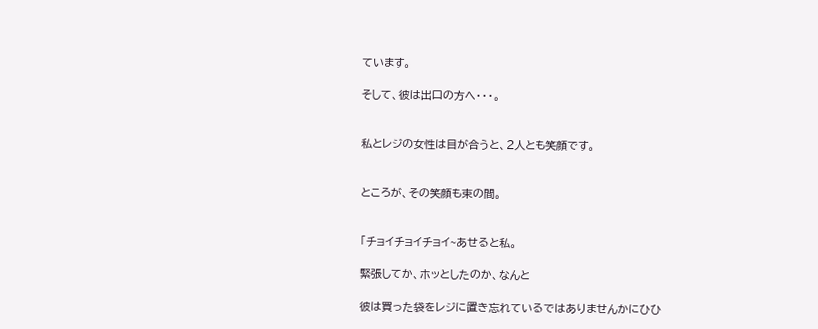ています。

そして、彼は出口の方へ・・・。


私とレジの女性は目が合うと、2人とも笑顔です。


ところが、その笑顔も束の間。


「チョイチョイチョイ~あせると私。

緊張してか、ホッとしたのか、なんと

彼は買った袋をレジに置き忘れているではありませんかにひひ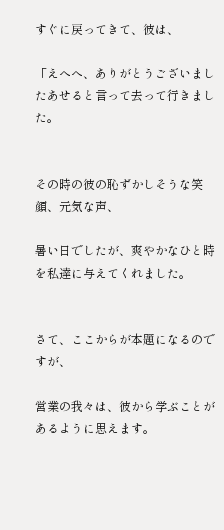すぐに戻ってきて、彼は、

「えへへ、ありがとうございましたあせると言って去って行きました。


その時の彼の恥ずかしそうな笑顔、元気な声、

暑い日でしたが、爽やかなひと時を私達に与えてくれました。


さて、ここからが本題になるのですが、

営業の我々は、彼から学ぶことがあるように思えます。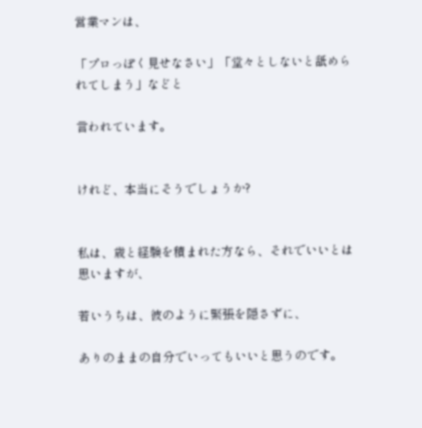営業マンは、

「プロっぽく見せなさい」「堂々としないと舐められてしまう」などと

言われています。


けれど、本当にそうでしょうか?


私は、歳と経験を積まれた方なら、それでいいとは思いますが、

若いうちは、彼のように緊張を隠さずに、

ありのままの自分でいってもいいと思うのです。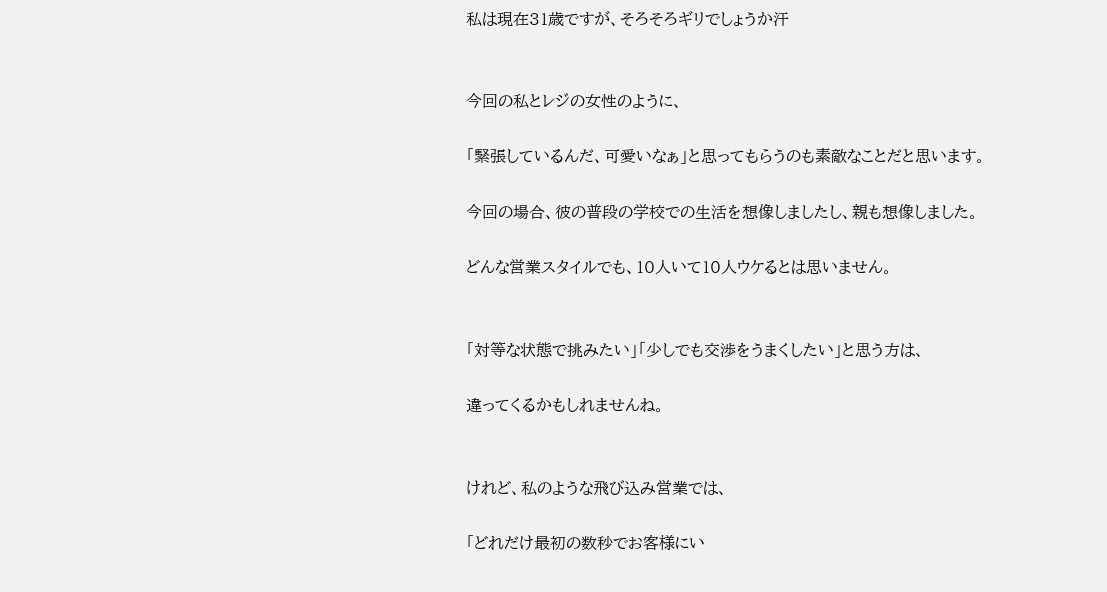私は現在31歳ですが、そろそろギリでしょうか汗


今回の私とレジの女性のように、

「緊張しているんだ、可愛いなぁ」と思ってもらうのも素敵なことだと思います。

今回の場合、彼の普段の学校での生活を想像しましたし、親も想像しました。

どんな営業スタイルでも、10人いて10人ウケるとは思いません。


「対等な状態で挑みたい」「少しでも交渉をうまくしたい」と思う方は、

違ってくるかもしれませんね。


けれど、私のような飛び込み営業では、

「どれだけ最初の数秒でお客様にい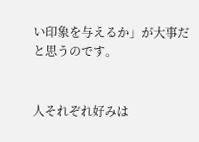い印象を与えるか」が大事だと思うのです。


人それぞれ好みは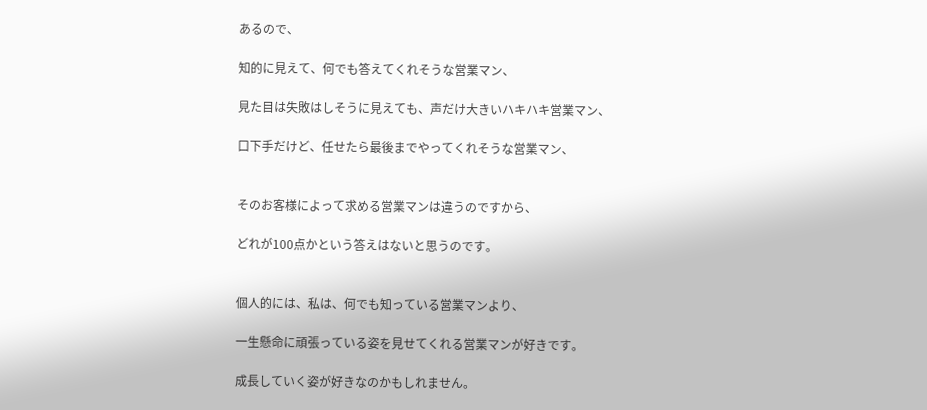あるので、

知的に見えて、何でも答えてくれそうな営業マン、

見た目は失敗はしそうに見えても、声だけ大きいハキハキ営業マン、

口下手だけど、任せたら最後までやってくれそうな営業マン、


そのお客様によって求める営業マンは違うのですから、

どれが100点かという答えはないと思うのです。


個人的には、私は、何でも知っている営業マンより、

一生懸命に頑張っている姿を見せてくれる営業マンが好きです。

成長していく姿が好きなのかもしれません。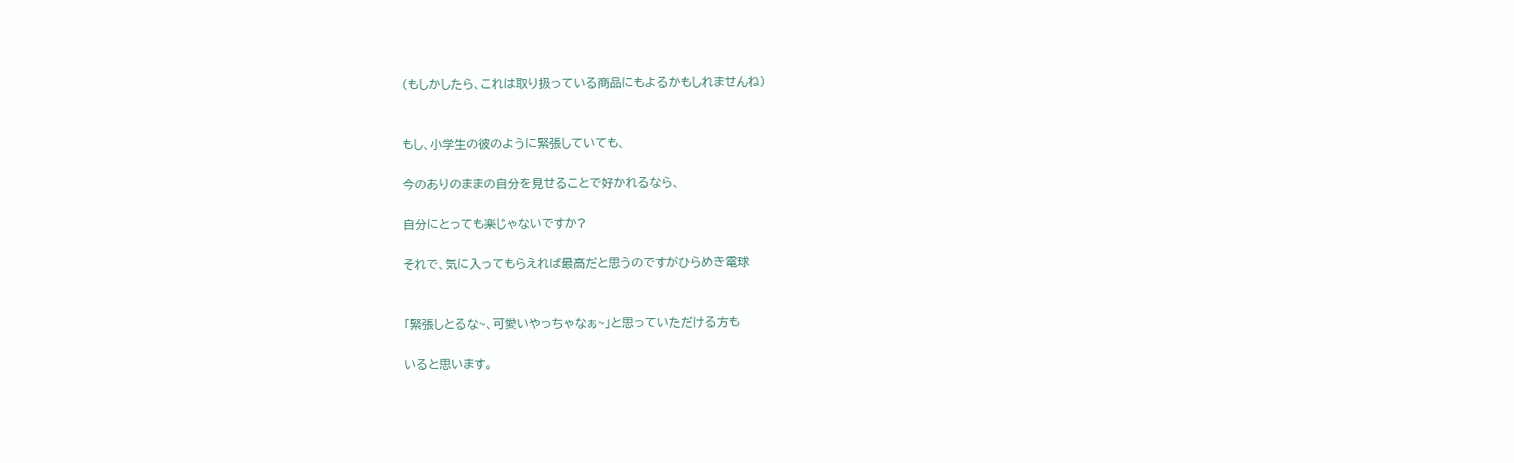(もしかしたら、これは取り扱っている商品にもよるかもしれませんね)


もし、小学生の彼のように緊張していても、

今のありのままの自分を見せることで好かれるなら、

自分にとっても楽じゃないですか?

それで、気に入ってもらえれば最高だと思うのですがひらめき電球


「緊張しとるな~、可愛いやっちゃなぁ~」と思っていただける方も

いると思います。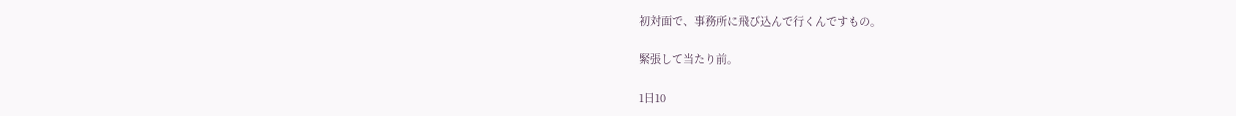初対面で、事務所に飛び込んで行くんですもの。

緊張して当たり前。

1日10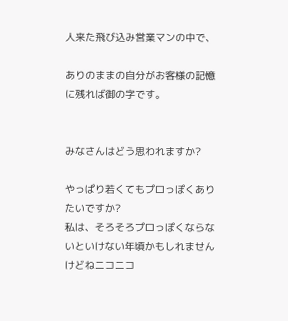人来た飛び込み営業マンの中で、

ありのままの自分がお客様の記憶に残れば御の字です。


みなさんはどう思われますか?

やっぱり若くてもプロっぽくありたいですか?
私は、そろそろプロっぽくならないといけない年頃かもしれませんけどねニコニコ